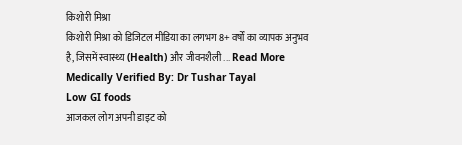किशोरी मिश्रा
किशोरी मिश्रा को डिजिटल मीडिया का लगभग 8+ वर्षों का व्यापक अनुभव है, जिसमें स्वास्थ्य (Health) और जीवनशैली ... Read More
Medically Verified By: Dr Tushar Tayal
Low GI foods
आजकल लोग अपनी डाइट को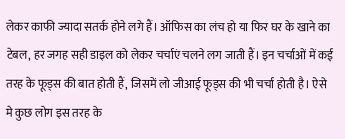लेकर काफी ज्यादा सतर्क होने लगे हैं। ऑफिस का लंच हो या फिर घर के खाने का टेबल, हर जगह सही डाइल को लेकर चर्चाएं चलने लग जाती हैं। इन चर्चाओं में कई तरह के फूड्स की बात होती हैं, जिसमें लो जीआई फूड्स की भी चर्चा होती है। ऐसे मे कुछ लोग इस तरह के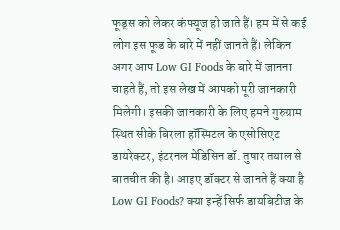फूड्स को लेकर कंफ्यूज हो जाते हैं। हम में से कई लोग इस फूड के बारे में नहीं जानते हैं। लेकिन अगर आप Low GI Foods के बारे में जानना चाहते हैं, तो इस लेख में आपको पूरी जानकारी मिलेगी। इसकी जानकारी के लिए हमने गुरुग्राम स्थित सीके बिरला हॉस्पिटल के एसोसिएट डायरेक्टर, इंटरनल मेडिसिन डॉ. तुषार तयाल से बातचीत की है। आइए डॉक्टर से जानते हैं क्या है Low GI Foods? क्या इन्हें सिर्फ डायबिटीज के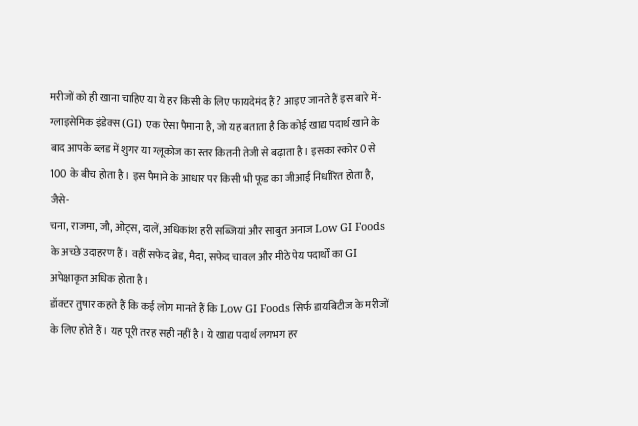मरीजों को ही खाना चाहिए या ये हर किसी के लिए फायदेमंद हैं? आइए जानते हैं इस बारे में-
ग्लाइसेमिक इंडेक्स (GI) एक ऐसा पैमाना है, जो यह बताता है कि कोई खाद्य पदार्थ खाने के बाद आपके ब्लड में शुगर या ग्लूकोज का स्तर कितनी तेजी से बढ़ाता है। इसका स्कोर 0 से 100 के बीच होता है। इस पैमाने के आधार पर किसी भी फूड का जीआई निर्धारित होता है, जैसे-
चना, राजमा, जौ, ओट्स, दालें, अधिकांश हरी सब्जियां और साबुत अनाज Low GI Foods के अच्छे उदाहरण हैं। वहीं सफेद ब्रेड, मैदा, सफेद चावल और मीठे पेय पदार्थों का GI अपेक्षाकृत अधिक होता है।
डॉक्टर तुषार कहते हैं कि कई लोग मानते हैं कि Low GI Foods सिर्फ डायबिटीज के मरीजों के लिए होते हैं। यह पूरी तरह सही नहीं है। ये खाद्य पदार्थ लगभग हर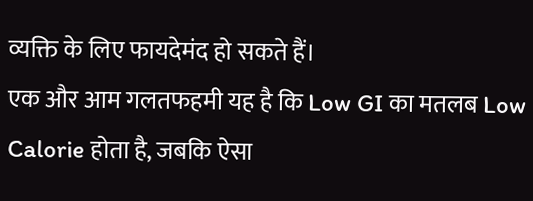व्यक्ति के लिए फायदेमंद हो सकते हैं।
एक और आम गलतफहमी यह है कि Low GI का मतलब Low Calorie होता है, जबकि ऐसा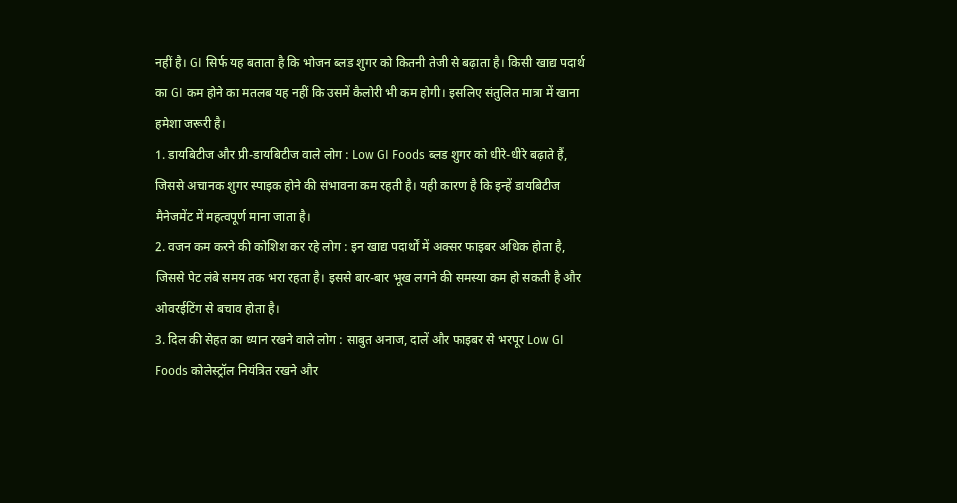नहीं है। GI सिर्फ यह बताता है कि भोजन ब्लड शुगर को कितनी तेजी से बढ़ाता है। किसी खाद्य पदार्थ का GI कम होने का मतलब यह नहीं कि उसमें कैलोरी भी कम होगी। इसलिए संतुलित मात्रा में खाना हमेशा जरूरी है।
1. डायबिटीज और प्री-डायबिटीज वाले लोग : Low GI Foods ब्लड शुगर को धीरे-धीरे बढ़ाते हैं, जिससे अचानक शुगर स्पाइक होने की संभावना कम रहती है। यही कारण है कि इन्हें डायबिटीज मैनेजमेंट में महत्वपूर्ण माना जाता है।
2. वजन कम करने की कोशिश कर रहे लोग : इन खाद्य पदार्थों में अक्सर फाइबर अधिक होता है, जिससे पेट लंबे समय तक भरा रहता है। इससे बार-बार भूख लगने की समस्या कम हो सकती है और ओवरईटिंग से बचाव होता है।
3. दिल की सेहत का ध्यान रखने वाले लोग : साबुत अनाज, दालें और फाइबर से भरपूर Low GI Foods कोलेस्ट्रॉल नियंत्रित रखने और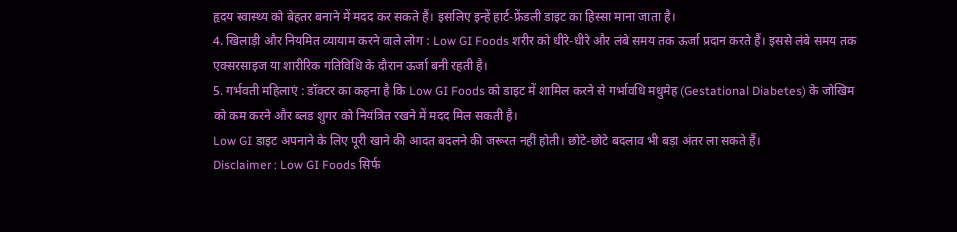हृदय स्वास्थ्य को बेहतर बनाने में मदद कर सकते हैं। इसलिए इन्हें हार्ट-फ्रेंडली डाइट का हिस्सा माना जाता है।
4. खिलाड़ी और नियमित व्यायाम करने वाले लोग : Low GI Foods शरीर को धीरे-धीरे और लंबे समय तक ऊर्जा प्रदान करते हैं। इससे लंबे समय तक एक्सरसाइज या शारीरिक गतिविधि के दौरान ऊर्जा बनी रहती है।
5. गर्भवती महिलाएं : डॉक्टर का कहना है कि Low GI Foods को डाइट में शामिल करने से गर्भावधि मधुमेह (Gestational Diabetes) के जोखिम को कम करने और ब्लड शुगर को नियंत्रित रखने में मदद मिल सकती है।
Low GI डाइट अपनाने के लिए पूरी खाने की आदत बदलने की जरूरत नहीं होती। छोटे-छोटे बदलाव भी बड़ा अंतर ला सकते हैं।
Disclaimer : Low GI Foods सिर्फ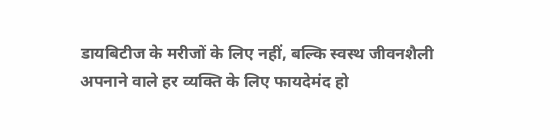डायबिटीज के मरीजों के लिए नहीं, बल्कि स्वस्थ जीवनशैली अपनाने वाले हर व्यक्ति के लिए फायदेमंद हो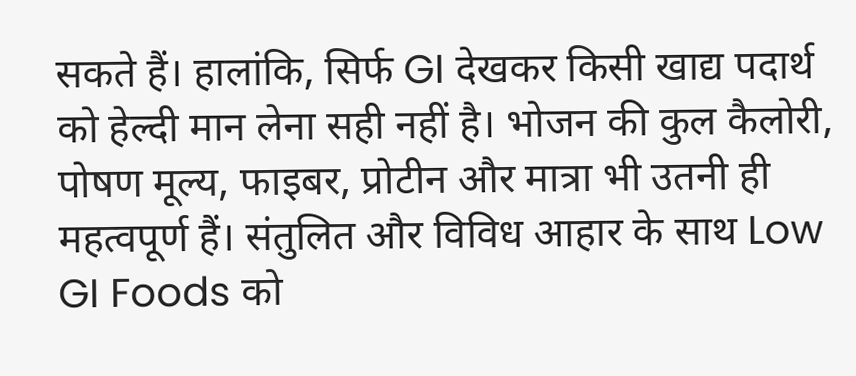सकते हैं। हालांकि, सिर्फ GI देखकर किसी खाद्य पदार्थ को हेल्दी मान लेना सही नहीं है। भोजन की कुल कैलोरी, पोषण मूल्य, फाइबर, प्रोटीन और मात्रा भी उतनी ही महत्वपूर्ण हैं। संतुलित और विविध आहार के साथ Low GI Foods को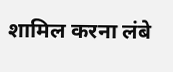शामिल करना लंबे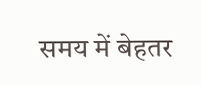समय में बेहतर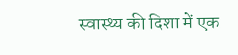स्वास्थ्य की दिशा में एक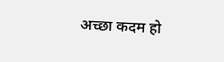अच्छा कदम हो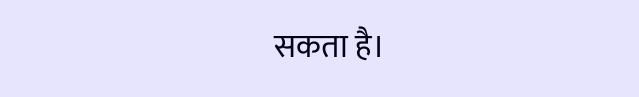सकता है।